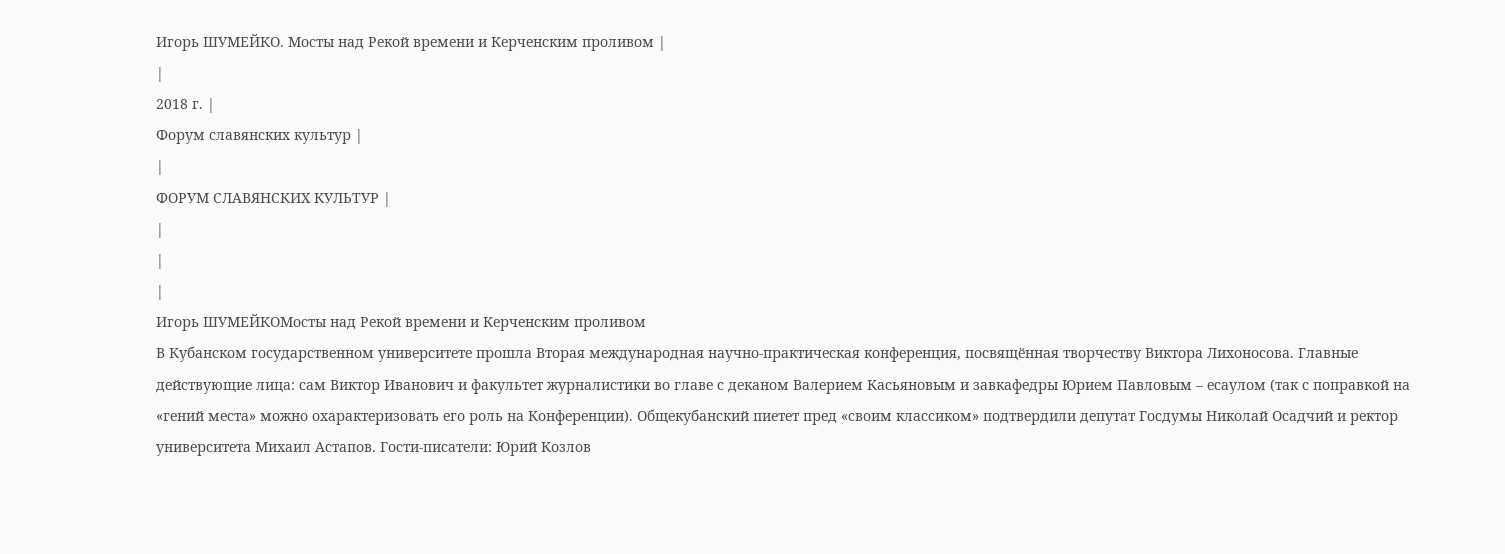Игорь ШУМЕЙКО. Мосты над Рекой времени и Керченским проливом |
|
2018 г. |
Форум славянских культур |
|
ФОРУМ СЛАВЯНСКИХ КУЛЬТУР |
|
|
|
Игорь ШУМЕЙКОМосты над Рекой времени и Керченским проливом
В Кубанском государственном университете прошла Вторая международная научно-практическая конференция, посвящённая творчеству Виктора Лихоносова. Главные действующие лица: сам Виктор Иванович и факультет журналистики во главе с деканом Валерием Касьяновым и завкафедры Юрием Павловым – есаулом (так с поправкой на «гений места» можно охарактеризовать его роль на Конференции). Общекубанский пиетет пред «своим классиком» подтвердили депутат Госдумы Николай Осадчий и ректор университета Михаил Астапов. Гости-писатели: Юрий Козлов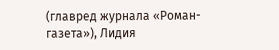(главред журнала «Роман-газета»), Лидия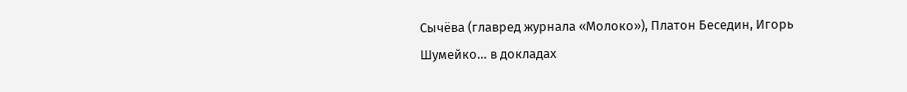Сычёва (главред журнала «Молоко»), Платон Беседин, Игорь Шумейко… в докладах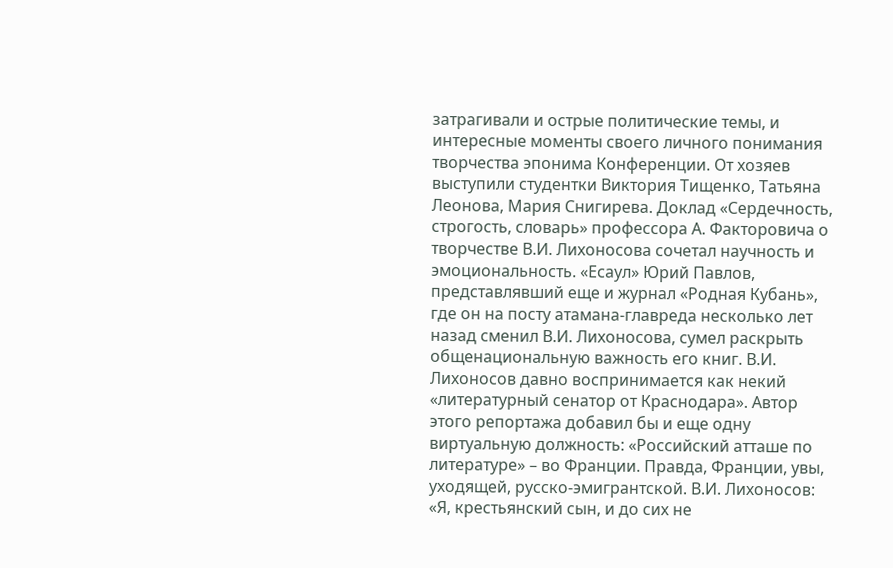затрагивали и острые политические темы, и интересные моменты своего личного понимания творчества эпонима Конференции. От хозяев выступили студентки Виктория Тищенко, Татьяна Леонова, Мария Снигирева. Доклад «Сердечность, строгость, словарь» профессора А. Факторовича о творчестве В.И. Лихоносова сочетал научность и эмоциональность. «Есаул» Юрий Павлов, представлявший еще и журнал «Родная Кубань», где он на посту атамана-главреда несколько лет назад сменил В.И. Лихоносова, сумел раскрыть общенациональную важность его книг. В.И. Лихоносов давно воспринимается как некий «литературный сенатор от Краснодара». Автор этого репортажа добавил бы и еще одну виртуальную должность: «Российский атташе по литературе» – во Франции. Правда, Франции, увы, уходящей, русско-эмигрантской. В.И. Лихоносов: «Я, крестьянский сын, и до сих не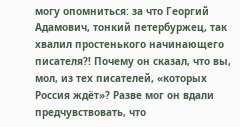могу опомниться: за что Георгий Адамович, тонкий петербуржец, так хвалил простенького начинающего писателя?! Почему он сказал, что вы, мол, из тех писателей, «которых Россия ждёт»? Разве мог он вдали предчувствовать, что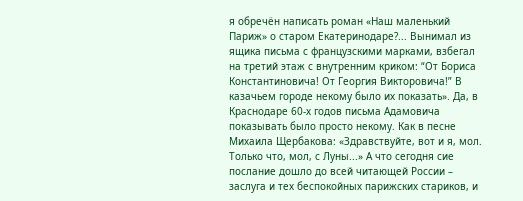я обречён написать роман «Наш маленький Париж» о старом Екатеринодаре?... Вынимал из ящика письма с французскими марками, взбегал на третий этаж с внутренним криком: “От Бориса Константиновича! От Георгия Викторовича!” В казачьем городе некому было их показать». Да, в Краснодаре 60-х годов письма Адамовича показывать было просто некому. Как в песне Михаила Щербакова: «Здравствуйте, вот и я, мол. Только что, мол, с Луны...» А что сегодня сие послание дошло до всей читающей России – заслуга и тех беспокойных парижских стариков, и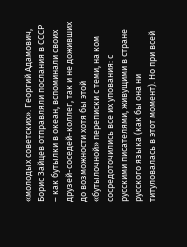«молодых советских». Георгий Адамович, Борис Зайцев отправляли послания в СССР – как бутылки в океан, вспоминали своих друзей-соседей-коллег, так и не доживших до возможности хотя бы этой «бутылочной» переписки с теми, на ком сосредоточились все их упования: с русскими писателями, живущими в стране русского языка (как бы она ни титуловалась в этот момент). Но при всей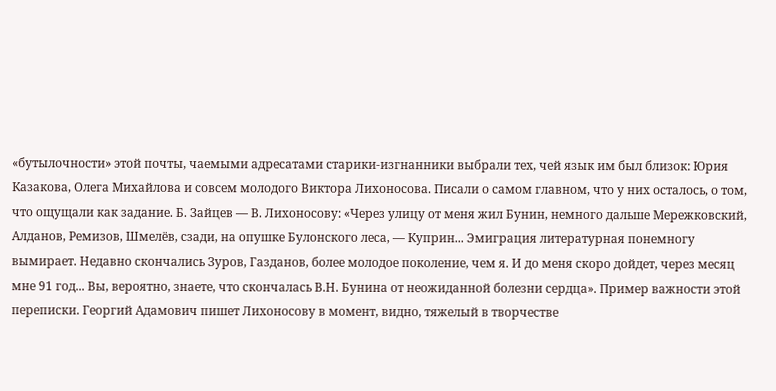«бутылочности» этой почты, чаемыми адресатами старики-изгнанники выбрали тех, чей язык им был близок: Юрия Казакова, Олега Михайлова и совсем молодого Виктора Лихоносова. Писали о самом главном, что у них осталось, о том, что ощущали как задание. Б. Зайцев — В. Лихоносову: «Через улицу от меня жил Бунин, немного дальше Мережковский, Алданов, Ремизов, Шмелёв, сзади, на опушке Булонского леса, — Куприн... Эмиграция литературная понемногу вымирает. Недавно скончались Зуров, Газданов, более молодое поколение, чем я. И до меня скоро дойдет, через месяц мне 91 год... Вы, вероятно, знаете, что скончалась В.Н. Бунина от неожиданной болезни сердца». Пример важности этой переписки. Георгий Адамович пишет Лихоносову в момент, видно, тяжелый в творчестве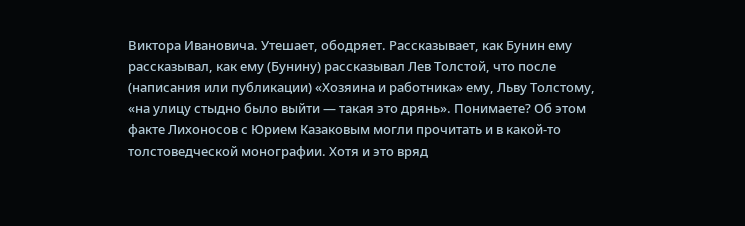Виктора Ивановича. Утешает, ободряет. Рассказывает, как Бунин ему рассказывал, как ему (Бунину) рассказывал Лев Толстой, что после (написания или публикации) «Хозяина и работника» ему, Льву Толстому, «на улицу стыдно было выйти — такая это дрянь». Понимаете? Об этом факте Лихоносов с Юрием Казаковым могли прочитать и в какой-то толстоведческой монографии. Хотя и это вряд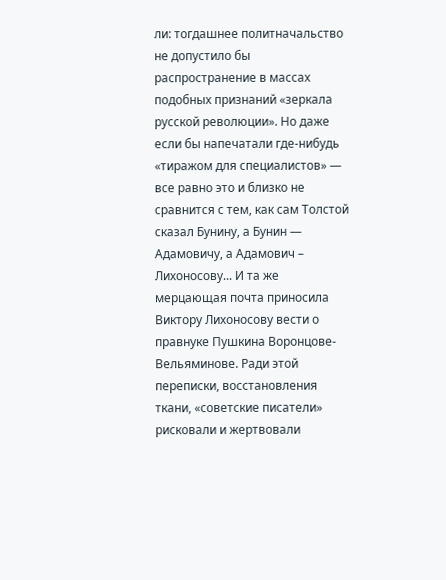ли: тогдашнее политначальство не допустило бы распространение в массах подобных признаний «зеркала русской революции». Но даже если бы напечатали где-нибудь «тиражом для специалистов» — все равно это и близко не сравнится с тем, как сам Толстой сказал Бунину, а Бунин — Адамовичу, а Адамович – Лихоносову... И та же мерцающая почта приносила Виктору Лихоносову вести о правнуке Пушкина Воронцове-Вельяминове. Ради этой переписки, восстановления ткани, «советские писатели» рисковали и жертвовали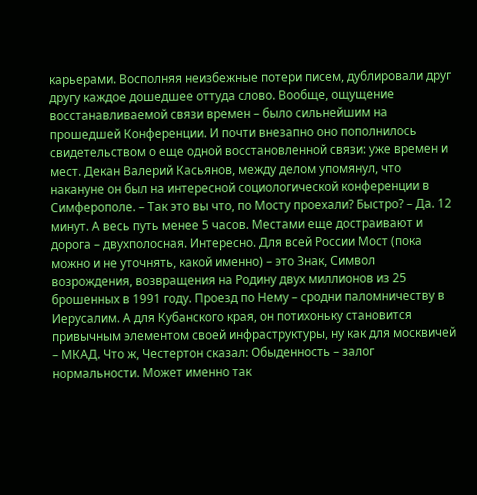карьерами. Восполняя неизбежные потери писем, дублировали друг другу каждое дошедшее оттуда слово. Вообще, ощущение восстанавливаемой связи времен – было сильнейшим на прошедшей Конференции. И почти внезапно оно пополнилось свидетельством о еще одной восстановленной связи: уже времен и мест. Декан Валерий Касьянов, между делом упомянул, что накануне он был на интересной социологической конференции в Симферополе. – Так это вы что, по Мосту проехали? Быстро? – Да. 12 минут. А весь путь менее 5 часов. Местами еще достраивают и дорога – двухполосная. Интересно. Для всей России Мост (пока можно и не уточнять, какой именно) – это Знак, Символ возрождения, возвращения на Родину двух миллионов из 25 брошенных в 1991 году. Проезд по Нему – сродни паломничеству в Иерусалим. А для Кубанского края, он потихоньку становится привычным элементом своей инфраструктуры, ну как для москвичей – МКАД. Что ж, Честертон сказал: Обыденность – залог нормальности. Может именно так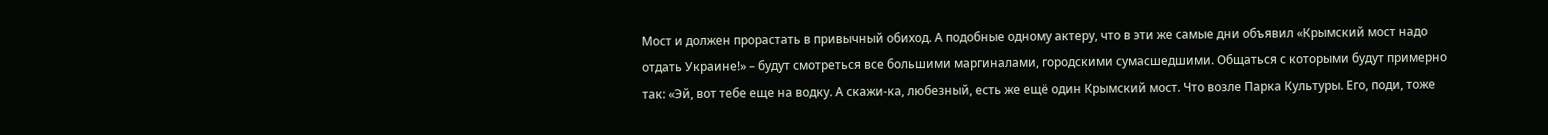Мост и должен прорастать в привычный обиход. А подобные одному актеру, что в эти же самые дни объявил «Крымский мост надо отдать Украине!» – будут смотреться все большими маргиналами, городскими сумасшедшими. Общаться с которыми будут примерно так: «Эй, вот тебе еще на водку. А скажи-ка, любезный, есть же ещё один Крымский мост. Что возле Парка Культуры. Его, поди, тоже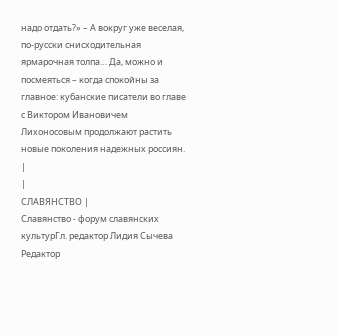надо отдать?» – А вокруг уже веселая, по-русски снисходительная ярмарочная толпа… Да, можно и посмеяться – когда спокойны за главное: кубанские писатели во главе с Виктором Ивановичем Лихоносовым продолжают растить новые поколения надежных россиян.
|
|
СЛАВЯНСТВО |
Славянство - форум славянских культурГл. редактор Лидия Сычева Редактор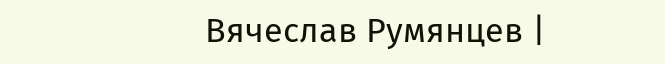Вячеслав Румянцев |